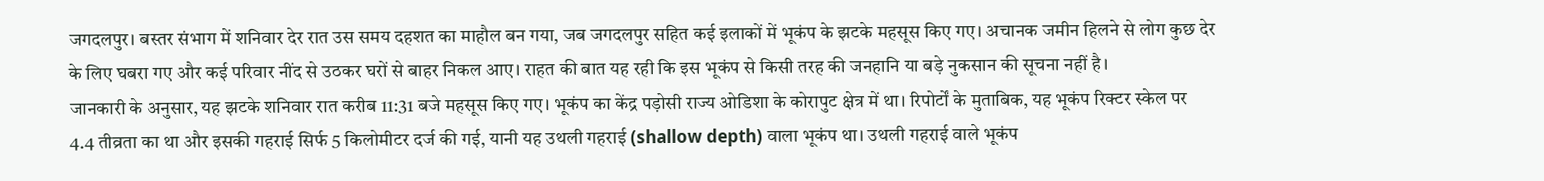जगदलपुर। बस्तर संभाग में शनिवार देर रात उस समय दहशत का माहौल बन गया, जब जगदलपुर सहित कई इलाकों में भूकंप के झटके महसूस किए गए। अचानक जमीन हिलने से लोग कुछ देर के लिए घबरा गए और कई परिवार नींद से उठकर घरों से बाहर निकल आए। राहत की बात यह रही कि इस भूकंप से किसी तरह की जनहानि या बड़े नुकसान की सूचना नहीं है।
जानकारी के अनुसार, यह झटके शनिवार रात करीब 11:31 बजे महसूस किए गए। भूकंप का केंद्र पड़ोसी राज्य ओडिशा के कोरापुट क्षेत्र में था। रिपोर्टों के मुताबिक, यह भूकंप रिक्टर स्केल पर 4.4 तीव्रता का था और इसकी गहराई सिर्फ 5 किलोमीटर दर्ज की गई, यानी यह उथली गहराई (shallow depth) वाला भूकंप था। उथली गहराई वाले भूकंप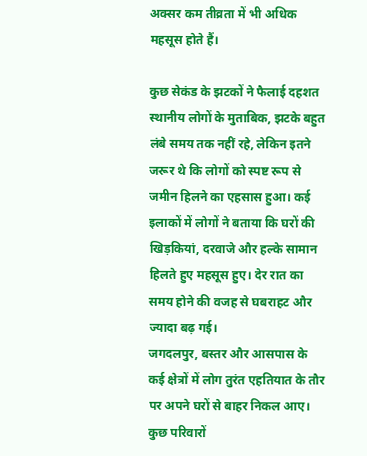अक्सर कम तीव्रता में भी अधिक महसूस होते हैं।

कुछ सेकंड के झटकों ने फैलाई दहशत
स्थानीय लोगों के मुताबिक, झटके बहुत लंबे समय तक नहीं रहे, लेकिन इतने जरूर थे कि लोगों को स्पष्ट रूप से जमीन हिलने का एहसास हुआ। कई इलाकों में लोगों ने बताया कि घरों की खिड़कियां, दरवाजे और हल्के सामान हिलते हुए महसूस हुए। देर रात का समय होने की वजह से घबराहट और ज्यादा बढ़ गई।
जगदलपुर, बस्तर और आसपास के कई क्षेत्रों में लोग तुरंत एहतियात के तौर पर अपने घरों से बाहर निकल आए। कुछ परिवारों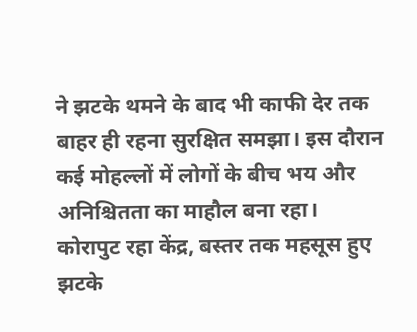ने झटके थमने के बाद भी काफी देर तक बाहर ही रहना सुरक्षित समझा। इस दौरान कई मोहल्लों में लोगों के बीच भय और अनिश्चितता का माहौल बना रहा।
कोरापुट रहा केंद्र, बस्तर तक महसूस हुए झटके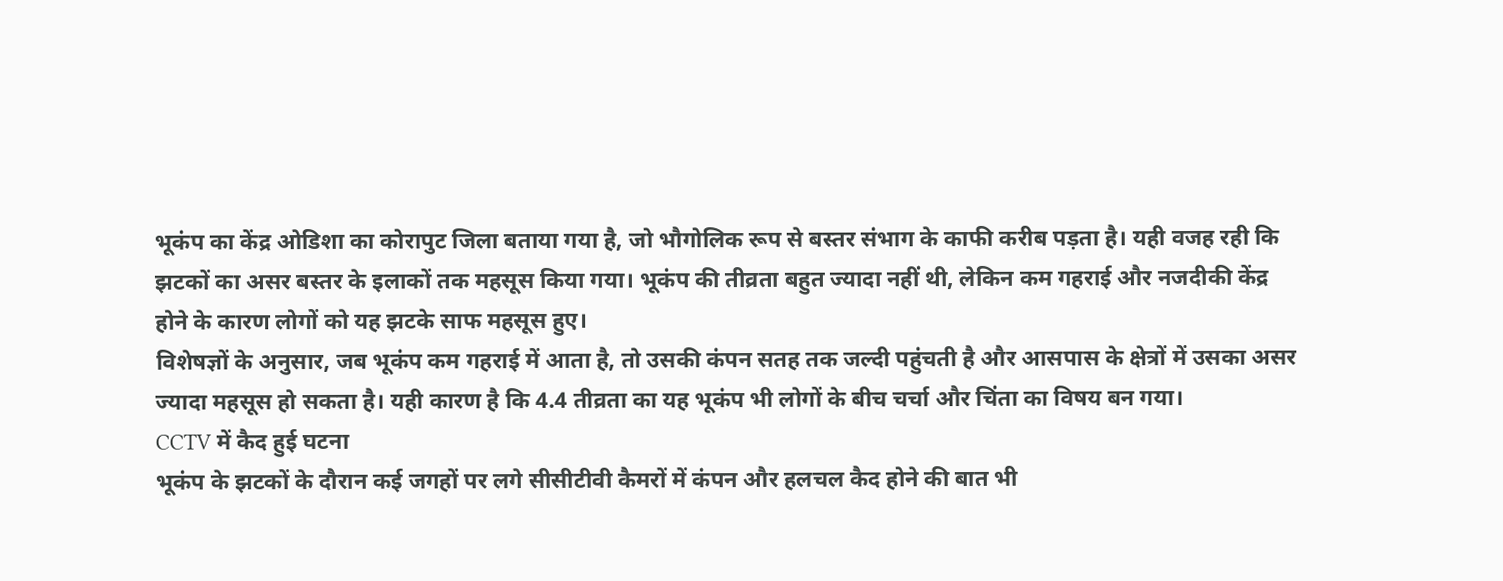भूकंप का केंद्र ओडिशा का कोरापुट जिला बताया गया है, जो भौगोलिक रूप से बस्तर संभाग के काफी करीब पड़ता है। यही वजह रही कि झटकों का असर बस्तर के इलाकों तक महसूस किया गया। भूकंप की तीव्रता बहुत ज्यादा नहीं थी, लेकिन कम गहराई और नजदीकी केंद्र होने के कारण लोगों को यह झटके साफ महसूस हुए।
विशेषज्ञों के अनुसार, जब भूकंप कम गहराई में आता है, तो उसकी कंपन सतह तक जल्दी पहुंचती है और आसपास के क्षेत्रों में उसका असर ज्यादा महसूस हो सकता है। यही कारण है कि 4.4 तीव्रता का यह भूकंप भी लोगों के बीच चर्चा और चिंता का विषय बन गया।
CCTV में कैद हुई घटना
भूकंप के झटकों के दौरान कई जगहों पर लगे सीसीटीवी कैमरों में कंपन और हलचल कैद होने की बात भी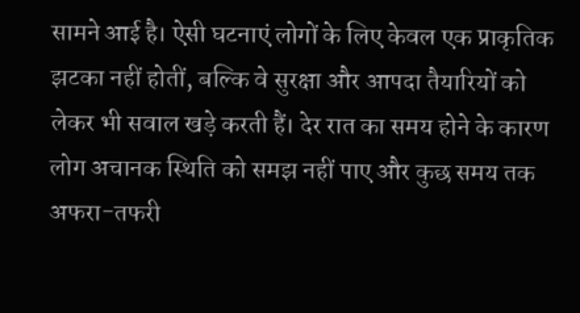सामने आई है। ऐसी घटनाएं लोगों के लिए केवल एक प्राकृतिक झटका नहीं होतीं, बल्कि वे सुरक्षा और आपदा तैयारियों को लेकर भी सवाल खड़े करती हैं। देर रात का समय होने के कारण लोग अचानक स्थिति को समझ नहीं पाए और कुछ समय तक अफरा-तफरी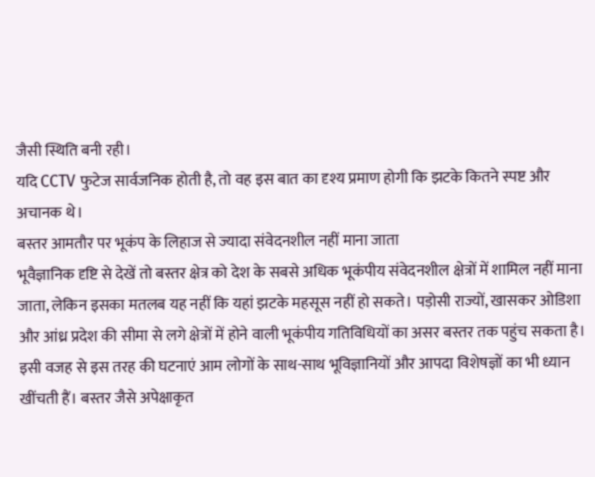जैसी स्थिति बनी रही।
यदि CCTV फुटेज सार्वजनिक होती है, तो वह इस बात का दृश्य प्रमाण होगी कि झटके कितने स्पष्ट और अचानक थे।
बस्तर आमतौर पर भूकंप के लिहाज से ज्यादा संवेदनशील नहीं माना जाता
भूवैज्ञानिक दृष्टि से देखें तो बस्तर क्षेत्र को देश के सबसे अधिक भूकंपीय संवेदनशील क्षेत्रों में शामिल नहीं माना जाता, लेकिन इसका मतलब यह नहीं कि यहां झटके महसूस नहीं हो सकते। पड़ोसी राज्यों, खासकर ओडिशा और आंध्र प्रदेश की सीमा से लगे क्षेत्रों में होने वाली भूकंपीय गतिविधियों का असर बस्तर तक पहुंच सकता है।
इसी वजह से इस तरह की घटनाएं आम लोगों के साथ-साथ भूविज्ञानियों और आपदा विशेषज्ञों का भी ध्यान खींचती हैं। बस्तर जैसे अपेक्षाकृत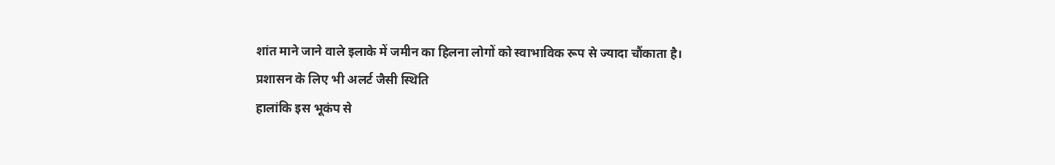शांत माने जाने वाले इलाके में जमीन का हिलना लोगों को स्वाभाविक रूप से ज्यादा चौंकाता है।
प्रशासन के लिए भी अलर्ट जैसी स्थिति
हालांकि इस भूकंप से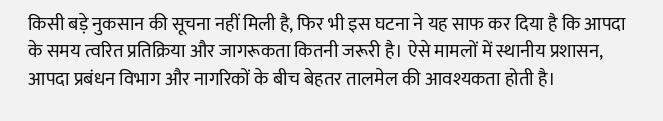किसी बड़े नुकसान की सूचना नहीं मिली है, फिर भी इस घटना ने यह साफ कर दिया है कि आपदा के समय त्वरित प्रतिक्रिया और जागरूकता कितनी जरूरी है। ऐसे मामलों में स्थानीय प्रशासन, आपदा प्रबंधन विभाग और नागरिकों के बीच बेहतर तालमेल की आवश्यकता होती है।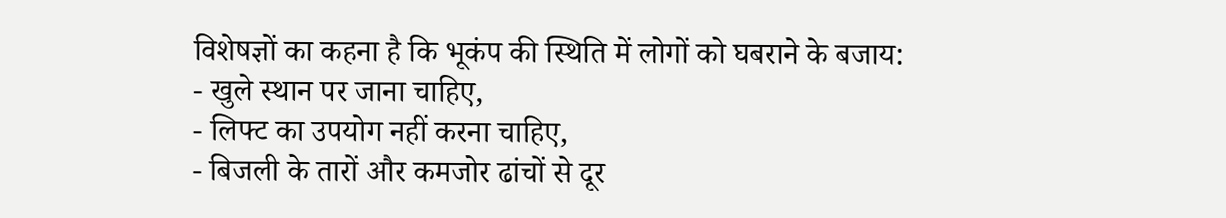विशेषज्ञों का कहना है कि भूकंप की स्थिति में लोगों को घबराने के बजाय:
- खुले स्थान पर जाना चाहिए,
- लिफ्ट का उपयोग नहीं करना चाहिए,
- बिजली के तारों और कमजोर ढांचों से दूर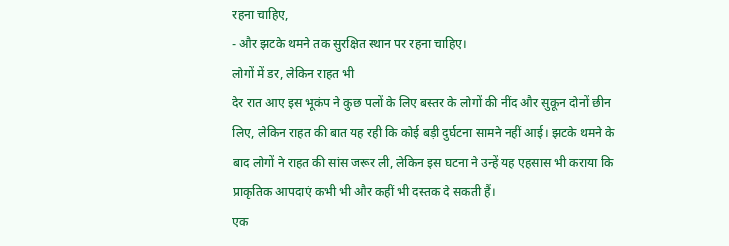रहना चाहिए,
- और झटके थमने तक सुरक्षित स्थान पर रहना चाहिए।
लोगों में डर, लेकिन राहत भी
देर रात आए इस भूकंप ने कुछ पलों के लिए बस्तर के लोगों की नींद और सुकून दोनों छीन लिए, लेकिन राहत की बात यह रही कि कोई बड़ी दुर्घटना सामने नहीं आई। झटके थमने के बाद लोगों ने राहत की सांस जरूर ली, लेकिन इस घटना ने उन्हें यह एहसास भी कराया कि प्राकृतिक आपदाएं कभी भी और कहीं भी दस्तक दे सकती हैं।
एक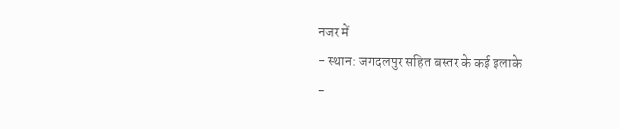नजर में
- स्थान: जगदलपुर सहित बस्तर के कई इलाके
-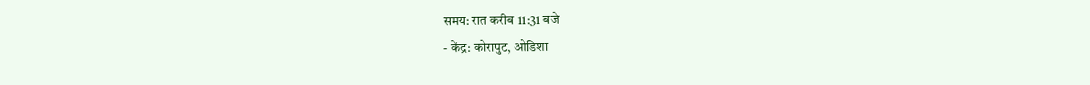समय: रात करीब 11:31 बजे
- केंद्र: कोरापुट, ओडिशा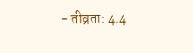- तीव्रता: 4.4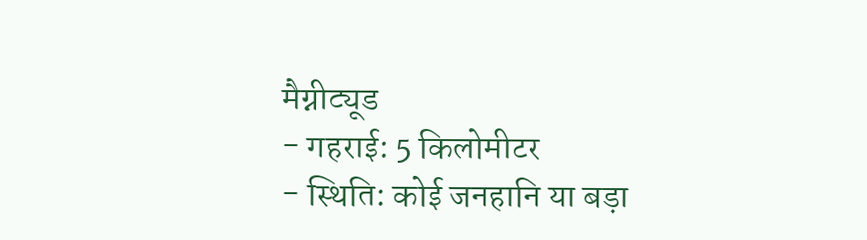मैग्नीट्यूड
- गहराई: 5 किलोमीटर
- स्थिति: कोई जनहानि या बड़ा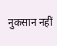नुकसान नहीं